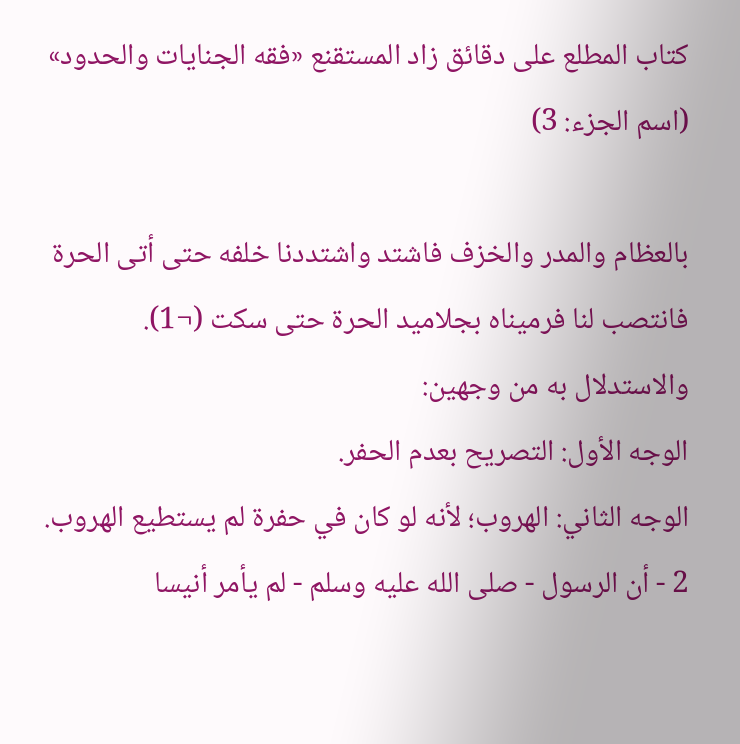كتاب المطلع على دقائق زاد المستقنع «فقه الجنايات والحدود» (اسم الجزء: 3)

بالعظام والمدر والخزف فاشتد واشتددنا خلفه حتى أتى الحرة فانتصب لنا فرميناه بجلاميد الحرة حتى سكت (¬1).
والاستدلال به من وجهين:
الوجه الأول: التصريح بعدم الحفر.
الوجه الثاني: الهروب؛ لأنه لو كان في حفرة لم يستطيع الهروب.
2 - أن الرسول - صلى الله عليه وسلم - لم يأمر أنيسا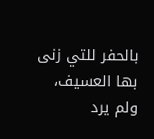بالحفر للتي زنى بها العسيف، ولم يرد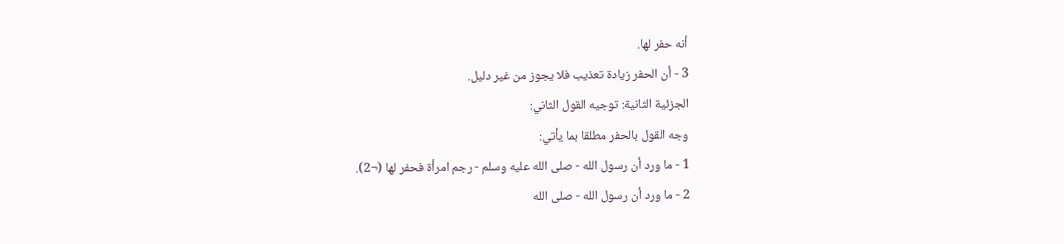أنه حفر لها.
3 - أن الحفر زيادة تعذيب فلا يجوز من غير دليل.
الجزئية الثانية: توجيه القول الثاني:
وجه القول بالحفر مطلقا بما يأتي:
1 - ما ورد أن رسول الله - صلى الله عليه وسلم - رجم امرأة فحفر لها (¬2).
2 - ما ورد أن رسول الله - صلى الله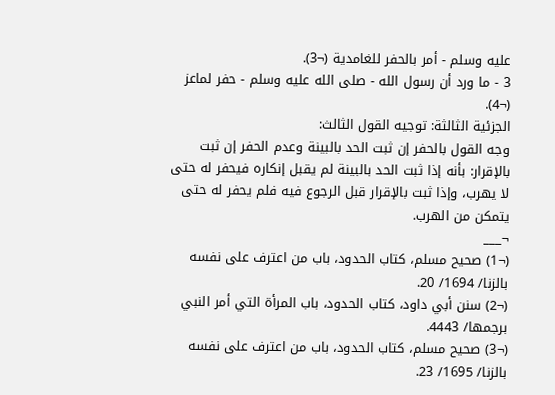عليه وسلم - أمر بالحفر للغامدية (¬3).
3 - ما ورد أن رسول الله - صلى الله عليه وسلم - حفر لماعز (¬4).
الجزئية الثالثة: توجيه القول الثالث:
وجه القول بالحفر إن ثبت الحد بالبينة وعدم الحفر إن ثبت بالإقرار: بأنه إذا ثبت الحد بالبينة لم يقبل إنكاره فيحفر له حتى لا يهرب، وإذا ثبت بالإقرار قبل الرجوع فيه فلم يحفر له حتى يتمكن من الهرب.
¬___
(¬1) صحيح مسلم، كتاب الحدود، باب من اعترف على نفسه بالزنا/ 1694/ 20.
(¬2) سنن أبي داود، كتاب الحدود، باب المرأة التي أمر النبي برجمها/ 4443.
(¬3) صحيح مسلم، كتاب الحدود، باب من اعترف على نفسه بالزنا/ 1695/ 23.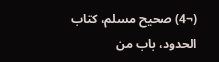(¬4) صحيح مسلم، كتاب الحدود، باب من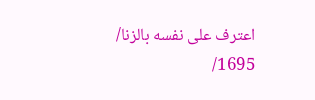اعترف على نفسه بالزنا/ 1695/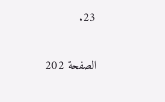23.

الصفحة 202